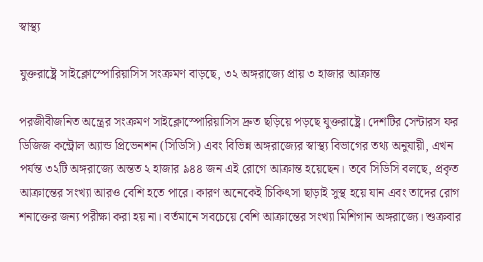স্বাস্থ্য

যুক্তরাষ্ট্রে সাইক্লোস্পোরিয়াসিস সংক্রমণ বাড়ছে, ৩২ অঙ্গরাজ্যে প্রায় ৩ হাজার আক্রান্ত

পরজীবীজনিত অন্ত্রের সংক্রমণ সাইক্লোস্পোরিয়াসিস দ্রুত ছড়িয়ে পড়ছে যুক্তরাষ্ট্রে। দেশটির সেন্টারস ফর ডিজিজ কন্ট্রোল অ্যান্ড প্রিভেনশন (সিডিসি) এবং বিভিন্ন অঙ্গরাজ্যের স্বাস্থ্য বিভাগের তথ্য অনুযায়ী, এখন পর্যন্ত ৩২টি অঙ্গরাজ্যে অন্তত ২ হাজার ৯৪৪ জন এই রোগে আক্রান্ত হয়েছেন। তবে সিডিসি বলছে, প্রকৃত আক্রান্তের সংখ্যা আরও বেশি হতে পারে। কারণ অনেকেই চিকিৎসা ছাড়াই সুস্থ হয়ে যান এবং তাদের রোগ শনাক্তের জন্য পরীক্ষা করা হয় না। বর্তমানে সবচেয়ে বেশি আক্রান্তের সংখ্যা মিশিগান অঙ্গরাজ্যে। শুক্রবার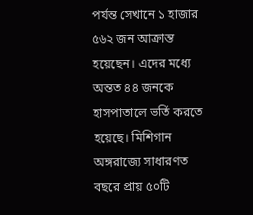পর্যন্ত সেখানে ১ হাজার ৫৬২ জন আক্রান্ত হয়েছেন। এদের মধ্যে অন্তত ৪৪ জনকে হাসপাতালে ভর্তি করতে হয়েছে। মিশিগান অঙ্গরাজ্যে সাধারণত বছরে প্রায় ৫০টি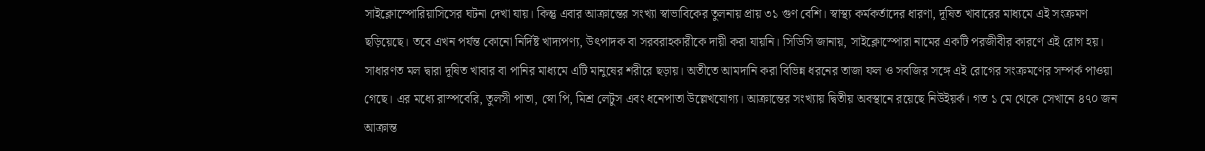সাইক্লোস্পোরিয়াসিসের ঘটনা দেখা যায়। কিন্তু এবার আক্রান্তের সংখ্যা স্বাভাবিকের তুলনায় প্রায় ৩১ গুণ বেশি। স্বাস্থ্য কর্মকর্তাদের ধারণা, দূষিত খাবারের মাধ্যমে এই সংক্রমণ ছড়িয়েছে। তবে এখন পর্যন্ত কোনো নির্দিষ্ট খাদ্যপণ্য, উৎপাদক বা সরবরাহকারীকে দায়ী করা যায়নি। সিডিসি জানায়, সাইক্লোস্পোরা নামের একটি পরজীবীর কারণে এই রোগ হয়। সাধারণত মল দ্বারা দূষিত খাবার বা পানির মাধ্যমে এটি মানুষের শরীরে ছড়ায়। অতীতে আমদানি করা বিভিন্ন ধরনের তাজা ফল ও সবজির সঙ্গে এই রোগের সংক্রমণের সম্পর্ক পাওয়া গেছে। এর মধ্যে রাস্পবেরি, তুলসী পাতা, স্নো পি, মিশ্র লেটুস এবং ধনেপাতা উল্লেখযোগ্য। আক্রান্তের সংখ্যায় দ্বিতীয় অবস্থানে রয়েছে নিউইয়র্ক। গত ১ মে থেকে সেখানে ৪৭০ জন আক্রান্ত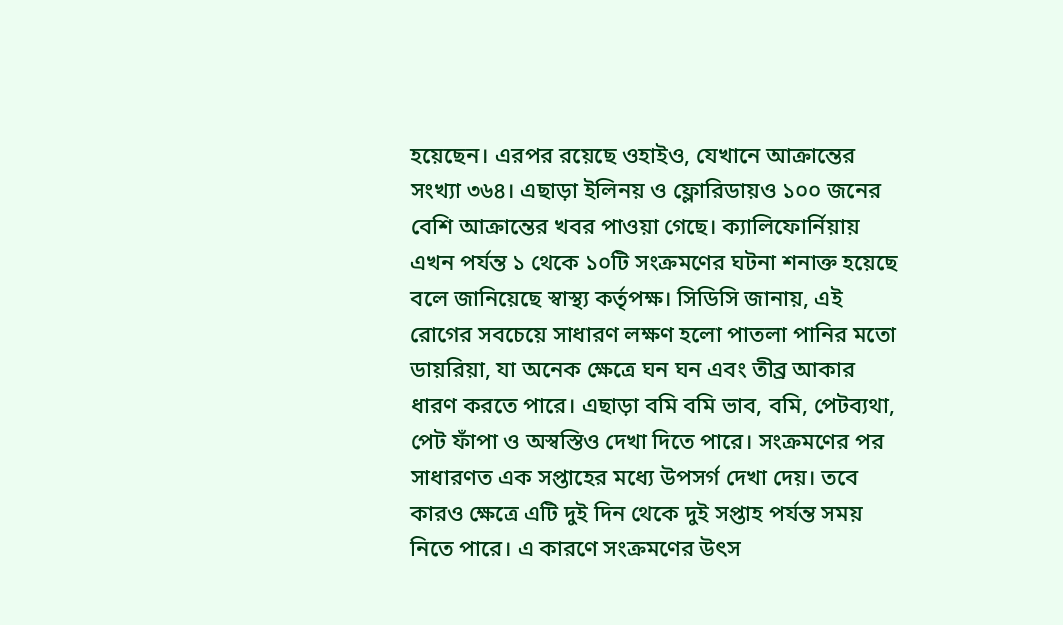হয়েছেন। এরপর রয়েছে ওহাইও, যেখানে আক্রান্তের সংখ্যা ৩৬৪। এছাড়া ইলিনয় ও ফ্লোরিডায়ও ১০০ জনের বেশি আক্রান্তের খবর পাওয়া গেছে। ক্যালিফোর্নিয়ায় এখন পর্যন্ত ১ থেকে ১০টি সংক্রমণের ঘটনা শনাক্ত হয়েছে বলে জানিয়েছে স্বাস্থ্য কর্তৃপক্ষ। সিডিসি জানায়, এই রোগের সবচেয়ে সাধারণ লক্ষণ হলো পাতলা পানির মতো ডায়রিয়া, যা অনেক ক্ষেত্রে ঘন ঘন এবং তীব্র আকার ধারণ করতে পারে। এছাড়া বমি বমি ভাব, বমি, পেটব্যথা, পেট ফাঁপা ও অস্বস্তিও দেখা দিতে পারে। সংক্রমণের পর সাধারণত এক সপ্তাহের মধ্যে উপসর্গ দেখা দেয়। তবে কারও ক্ষেত্রে এটি দুই দিন থেকে দুই সপ্তাহ পর্যন্ত সময় নিতে পারে। এ কারণে সংক্রমণের উৎস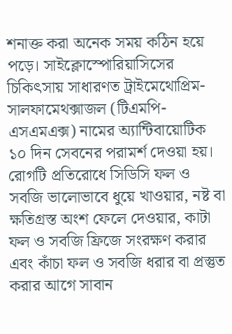শনাক্ত করা অনেক সময় কঠিন হয়ে পড়ে। সাইক্লোস্পোরিয়াসিসের চিকিৎসায় সাধারণত ট্রাইমেথোপ্রিম-সালফামেথক্সাজল (টিএমপি-এসএমএক্স) নামের অ্যান্টিবায়োটিক ১০ দিন সেবনের পরামর্শ দেওয়া হয়। রোগটি প্রতিরোধে সিডিসি ফল ও সবজি ভালোভাবে ধুয়ে খাওয়ার, নষ্ট বা ক্ষতিগ্রস্ত অংশ ফেলে দেওয়ার, কাটা ফল ও সবজি ফ্রিজে সংরক্ষণ করার এবং কাঁচা ফল ও সবজি ধরার বা প্রস্তুত করার আগে সাবান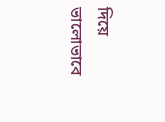দিয়ে ভালোভাবে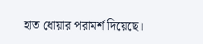হাত ধোয়ার পরামর্শ দিয়েছে।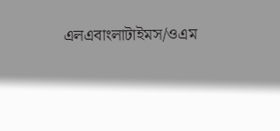এলএবাংলাটাইমস/ওএম